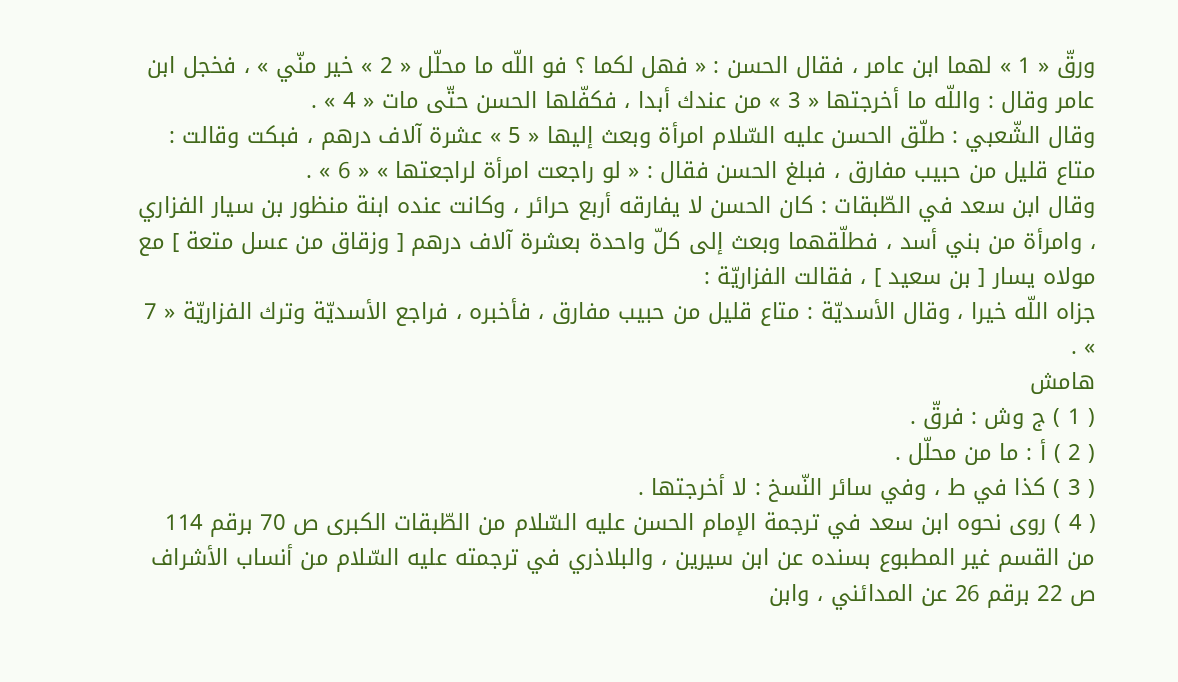ورقّ « 1 » لهما ابن عامر ، فقال الحسن : « فهل لكما ؟ فو اللّه ما محلّل « 2 » خير منّي » ، فخجل ابن عامر وقال : واللّه ما أخرجتها « 3 » من عندك أبدا ، فكفّلها الحسن حتّى مات « 4 » .
وقال الشّعبي : طلّق الحسن عليه السّلام امرأة وبعث إليها « 5 » عشرة آلاف درهم ، فبكت وقالت : متاع قليل من حبيب مفارق ، فبلغ الحسن فقال : « لو راجعت امرأة لراجعتها » « 6 » .
وقال ابن سعد في الطّبقات : كان الحسن لا يفارقه أربع حرائر ، وكانت عنده ابنة منظور بن سيار الفزاري ، وامرأة من بني أسد ، فطلّقهما وبعث إلى كلّ واحدة بعشرة آلاف درهم [ وزقاق من عسل متعة ] مع مولاه يسار [ بن سعيد ] ، فقالت الفزاريّة :
جزاه اللّه خيرا ، وقال الأسديّة : متاع قليل من حبيب مفارق ، فأخبره ، فراجع الأسديّة وترك الفزاريّة « 7 » .
هامش
( 1 ) ج وش : فرقّ .
( 2 ) أ : ما من محلّل .
( 3 ) كذا في ط ، وفي سائر النّسخ : لا أخرجتها .
( 4 ) روى نحوه ابن سعد في ترجمة الإمام الحسن عليه السّلام من الطّبقات الكبرى ص 70 برقم 114 من القسم غير المطبوع بسنده عن ابن سيرين ، والبلاذري في ترجمته عليه السّلام من أنساب الأشراف ص 22 برقم 26 عن المدائني ، وابن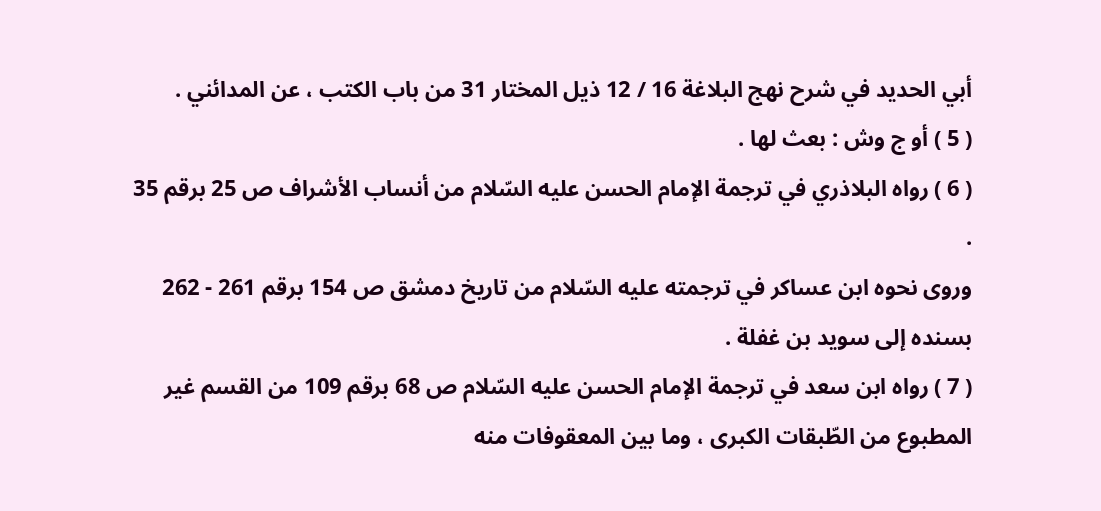أبي الحديد في شرح نهج البلاغة 16 / 12 ذيل المختار 31 من باب الكتب ، عن المدائني .
( 5 ) أو ج وش : بعث لها .
( 6 ) رواه البلاذري في ترجمة الإمام الحسن عليه السّلام من أنساب الأشراف ص 25 برقم 35 .
وروى نحوه ابن عساكر في ترجمته عليه السّلام من تاريخ دمشق ص 154 برقم 261 - 262 بسنده إلى سويد بن غفلة .
( 7 ) رواه ابن سعد في ترجمة الإمام الحسن عليه السّلام ص 68 برقم 109 من القسم غير المطبوع من الطّبقات الكبرى ، وما بين المعقوفات منه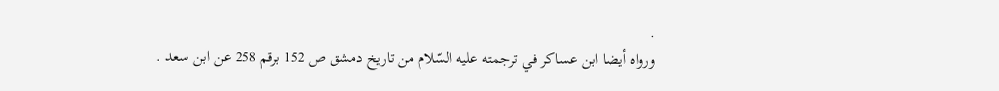.
ورواه أيضا ابن عساكر في ترجمته عليه السّلام من تاريخ دمشق ص 152 برقم 258 عن ابن سعد .